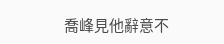喬峰見他辭意不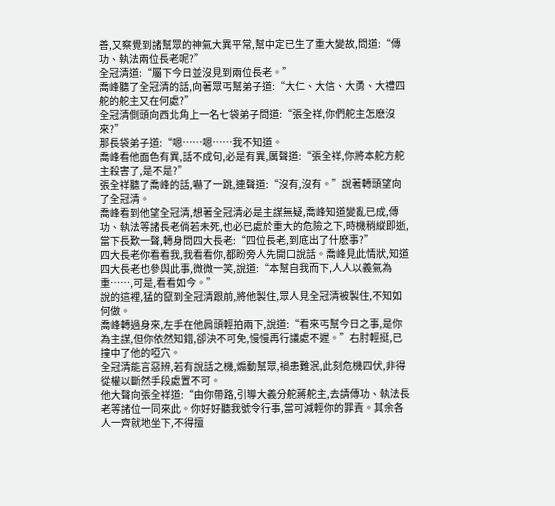善,又察覺到諸幫眾的神氣大異平常,幫中定已生了重大變故,問道:“傳功、執法兩位長老呢?”
全冠清道:“屬下今日並沒見到兩位長老。”
喬峰聽了全冠清的話,向著眾丐幫弟子道:“大仁、大信、大勇、大禮四舵的舵主又在何處?”
全冠清側頭向西北角上一名七袋弟子問道:“張全祥,你們舵主怎麽沒來?”
那長袋弟子道:“嗯……嗯……我不知道。
喬峰看他面色有異,話不成句,必是有異,厲聲道:“張全祥,你將本舵方舵主殺害了,是不是?”
張全祥聽了喬峰的話,嚇了一跳,連聲道:“沒有,沒有。”說著轉頭望向了全冠清。
喬峰看到他望全冠清,想著全冠清必是主謀無疑,喬峰知道變亂已成,傳功、執法等諸長老倘若未死,也必已處於重大的危險之下,時機稍縱即逝,當下長歎一聲,轉身問四大長老:“四位長老,到底出了什麽事?”
四大長老你看看我,我看看你,都盼旁人先開口說話。喬峰見此情狀,知道四大長老也參與此事,微微一笑,說道:“本幫自我而下,人人以義氣為重……,可是,看看如今。”
說的這裡,猛的竄到全冠清跟前,將他製住,眾人見全冠清被製住,不知如何做。
喬峰轉過身來,左手在他肩頭輕拍兩下,說道:“看來丐幫今日之事,是你為主謀,但你依然知錯,卻決不可免,慢慢再行議處不遲。”右肘輕挺,已撞中了他的啞穴。
全冠清能言惡辨,若有說話之機,煽動幫眾,禍患難泯,此刻危機四伏,非得從權以斷然手段處置不可。
他大聲向張全祥道:“由你帶路,引導大義分舵蔣舵主,去請傳功、執法長老等諸位一同來此。你好好聽我號令行事,當可減輕你的罪責。其余各人一齊就地坐下,不得擅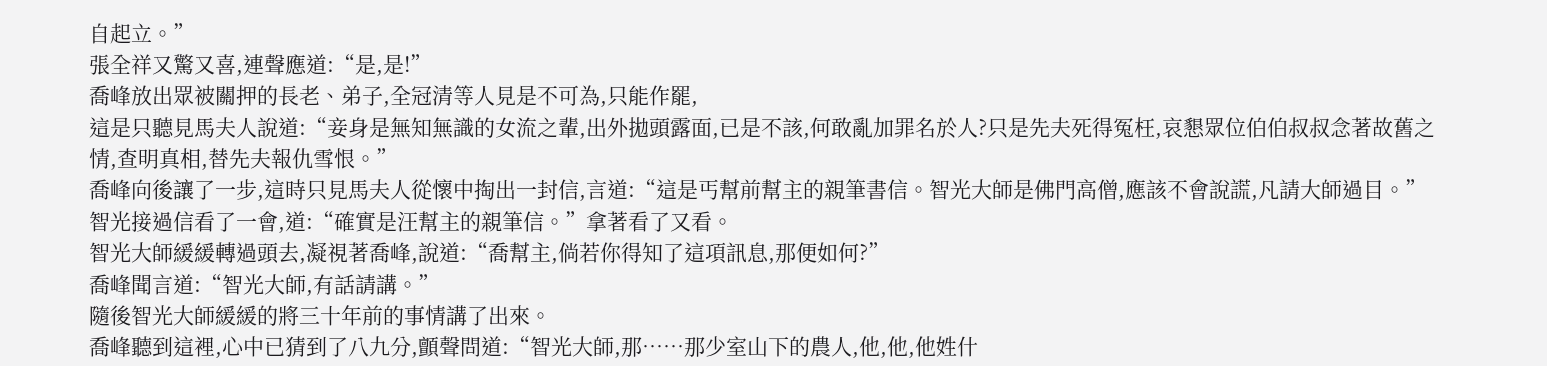自起立。”
張全祥又驚又喜,連聲應道:“是,是!”
喬峰放出眾被關押的長老、弟子,全冠清等人見是不可為,只能作罷,
這是只聽見馬夫人說道:“妾身是無知無識的女流之輩,出外拋頭露面,已是不該,何敢亂加罪名於人?只是先夫死得冤枉,哀懇眾位伯伯叔叔念著故舊之情,查明真相,替先夫報仇雪恨。”
喬峰向後讓了一步,這時只見馬夫人從懷中掏出一封信,言道:“這是丐幫前幫主的親筆書信。智光大師是佛門高僧,應該不會說謊,凡請大師過目。”
智光接過信看了一會,道:“確實是汪幫主的親筆信。”拿著看了又看。
智光大師緩緩轉過頭去,凝視著喬峰,說道:“喬幫主,倘若你得知了這項訊息,那便如何?”
喬峰聞言道:“智光大師,有話請講。”
隨後智光大師緩緩的將三十年前的事情講了出來。
喬峰聽到這裡,心中已猜到了八九分,顫聲問道:“智光大師,那……那少室山下的農人,他,他,他姓什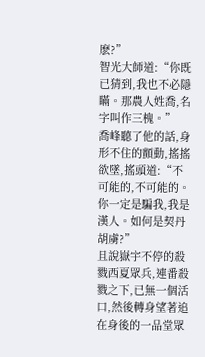麽?”
智光大師道:“你既已猜到,我也不必隱瞞。那農人姓喬,名字叫作三槐。”
喬峰聽了他的話,身形不住的顫動,搖搖欲墜,搖頭道:“不可能的,不可能的。你一定是騙我,我是漢人。如何是契丹胡虜?”
且說嶽宇不停的殺戮西夏眾兵,連番殺戮之下,已無一個活口,然後轉身望著追在身後的一品堂眾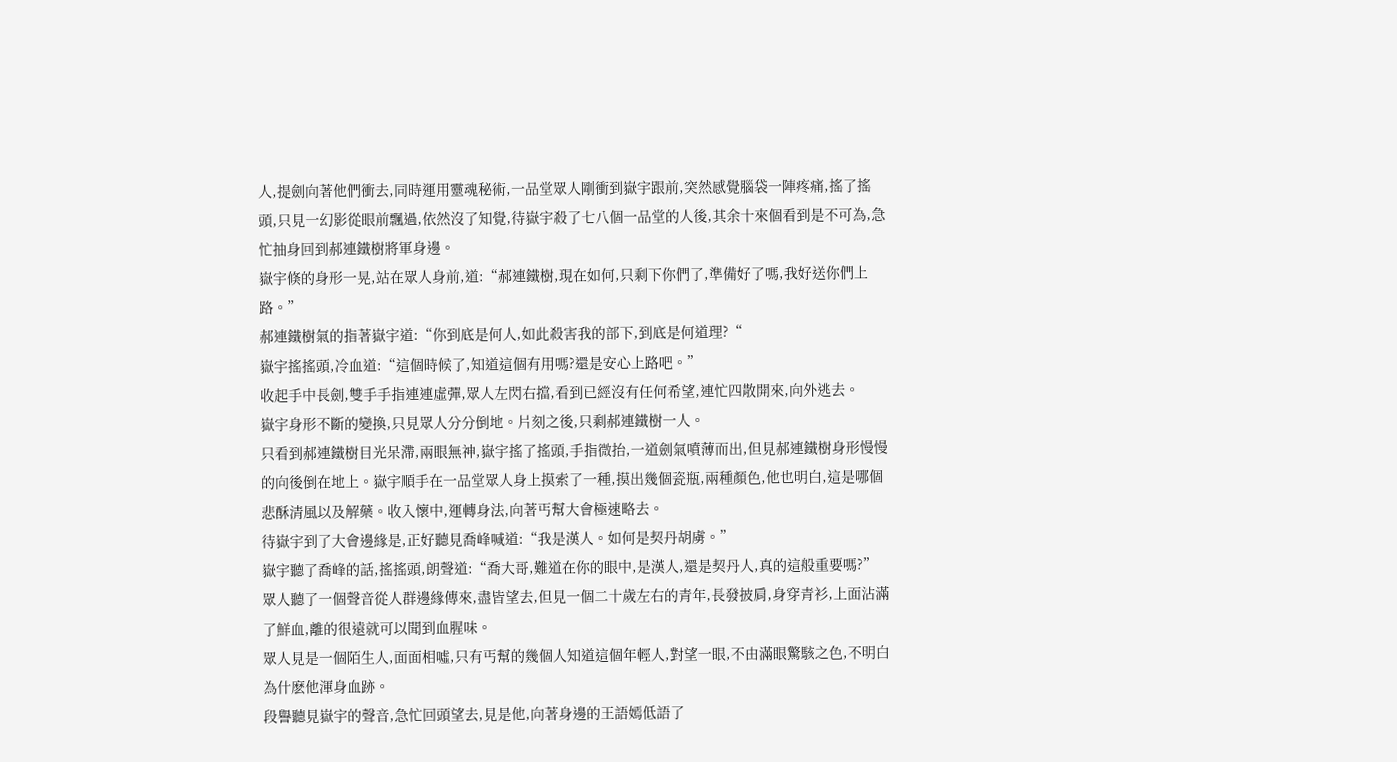人,提劍向著他們衝去,同時運用靈魂秘術,一品堂眾人剛衝到嶽宇跟前,突然感覺腦袋一陣疼痛,搖了搖頭,只見一幻影從眼前飄過,依然沒了知覺,待嶽宇殺了七八個一品堂的人後,其余十來個看到是不可為,急忙抽身回到郝連鐵樹將軍身邊。
嶽宇倏的身形一晃,站在眾人身前,道:“郝連鐵樹,現在如何,只剩下你們了,準備好了嗎,我好送你們上路。”
郝連鐵樹氣的指著嶽宇道:“你到底是何人,如此殺害我的部下,到底是何道理?“
嶽宇搖搖頭,冷血道:“這個時候了,知道這個有用嗎?還是安心上路吧。”
收起手中長劍,雙手手指連連虛彈,眾人左閃右擋,看到已經沒有任何希望,連忙四散開來,向外逃去。
嶽宇身形不斷的變換,只見眾人分分倒地。片刻之後,只剩郝連鐵樹一人。
只看到郝連鐵樹目光呆滯,兩眼無神,嶽宇搖了搖頭,手指微抬,一道劍氣噴薄而出,但見郝連鐵樹身形慢慢的向後倒在地上。嶽宇順手在一品堂眾人身上摸索了一種,摸出幾個瓷瓶,兩種顏色,他也明白,這是哪個悲酥清風以及解藥。收入懷中,運轉身法,向著丐幫大會極速略去。
待嶽宇到了大會邊緣是,正好聽見喬峰喊道:“我是漢人。如何是契丹胡虜。”
嶽宇聽了喬峰的話,搖搖頭,朗聲道:“喬大哥,難道在你的眼中,是漢人,還是契丹人,真的這般重要嗎?”
眾人聽了一個聲音從人群邊緣傳來,盡皆望去,但見一個二十歲左右的青年,長發披肩,身穿青衫,上面沾滿了鮮血,離的很遠就可以聞到血腥味。
眾人見是一個陌生人,面面相噓,只有丐幫的幾個人知道這個年輕人,對望一眼,不由滿眼驚駭之色,不明白為什麽他渾身血跡。
段譽聽見嶽宇的聲音,急忙回頭望去,見是他,向著身邊的王語嫣低語了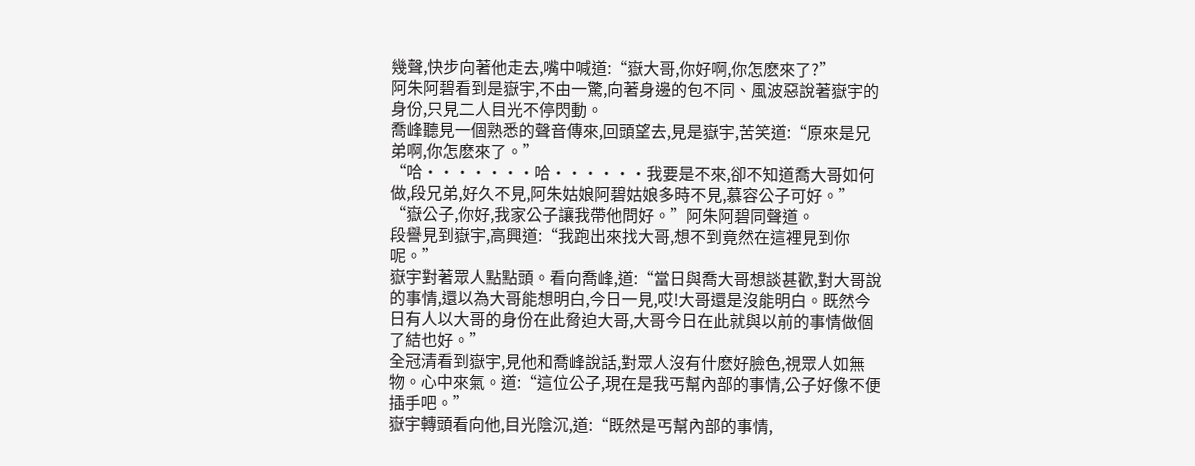幾聲,快步向著他走去,嘴中喊道:“嶽大哥,你好啊,你怎麽來了?”
阿朱阿碧看到是嶽宇,不由一驚,向著身邊的包不同、風波惡說著嶽宇的身份,只見二人目光不停閃動。
喬峰聽見一個熟悉的聲音傳來,回頭望去,見是嶽宇,苦笑道:“原來是兄弟啊,你怎麽來了。”
“哈·······哈······我要是不來,卻不知道喬大哥如何做,段兄弟,好久不見,阿朱姑娘阿碧姑娘多時不見,慕容公子可好。”
“嶽公子,你好,我家公子讓我帶他問好。”阿朱阿碧同聲道。
段譽見到嶽宇,高興道:“我跑出來找大哥,想不到竟然在這裡見到你呢。”
嶽宇對著眾人點點頭。看向喬峰,道:“當日與喬大哥想談甚歡,對大哥說的事情,還以為大哥能想明白,今日一見,哎!大哥還是沒能明白。既然今日有人以大哥的身份在此脅迫大哥,大哥今日在此就與以前的事情做個了結也好。”
全冠清看到嶽宇,見他和喬峰說話,對眾人沒有什麽好臉色,視眾人如無物。心中來氣。道:“這位公子,現在是我丐幫內部的事情,公子好像不便插手吧。”
嶽宇轉頭看向他,目光陰沉,道:“既然是丐幫內部的事情,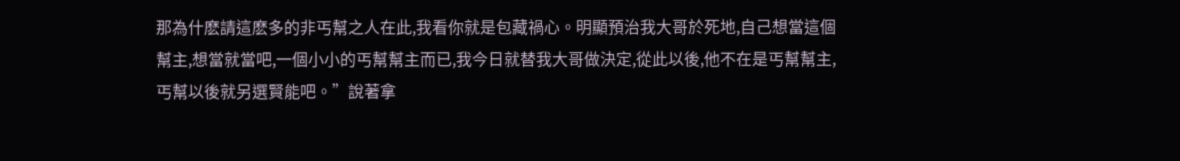那為什麽請這麽多的非丐幫之人在此,我看你就是包藏禍心。明顯預治我大哥於死地,自己想當這個幫主,想當就當吧,一個小小的丐幫幫主而已,我今日就替我大哥做決定,從此以後,他不在是丐幫幫主,丐幫以後就另選賢能吧。”說著拿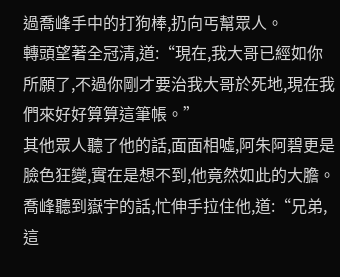過喬峰手中的打狗棒,扔向丐幫眾人。
轉頭望著全冠清,道:“現在,我大哥已經如你所願了,不過你剛才要治我大哥於死地,現在我們來好好算算這筆帳。”
其他眾人聽了他的話,面面相噓,阿朱阿碧更是臉色狂變,實在是想不到,他竟然如此的大膽。
喬峰聽到嶽宇的話,忙伸手拉住他,道:“兄弟,這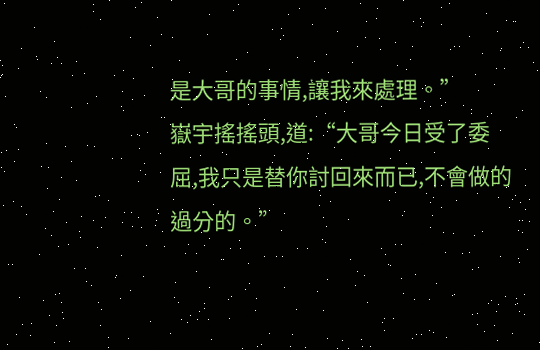是大哥的事情,讓我來處理。”
嶽宇搖搖頭,道:“大哥今日受了委屈,我只是替你討回來而已,不會做的過分的。”